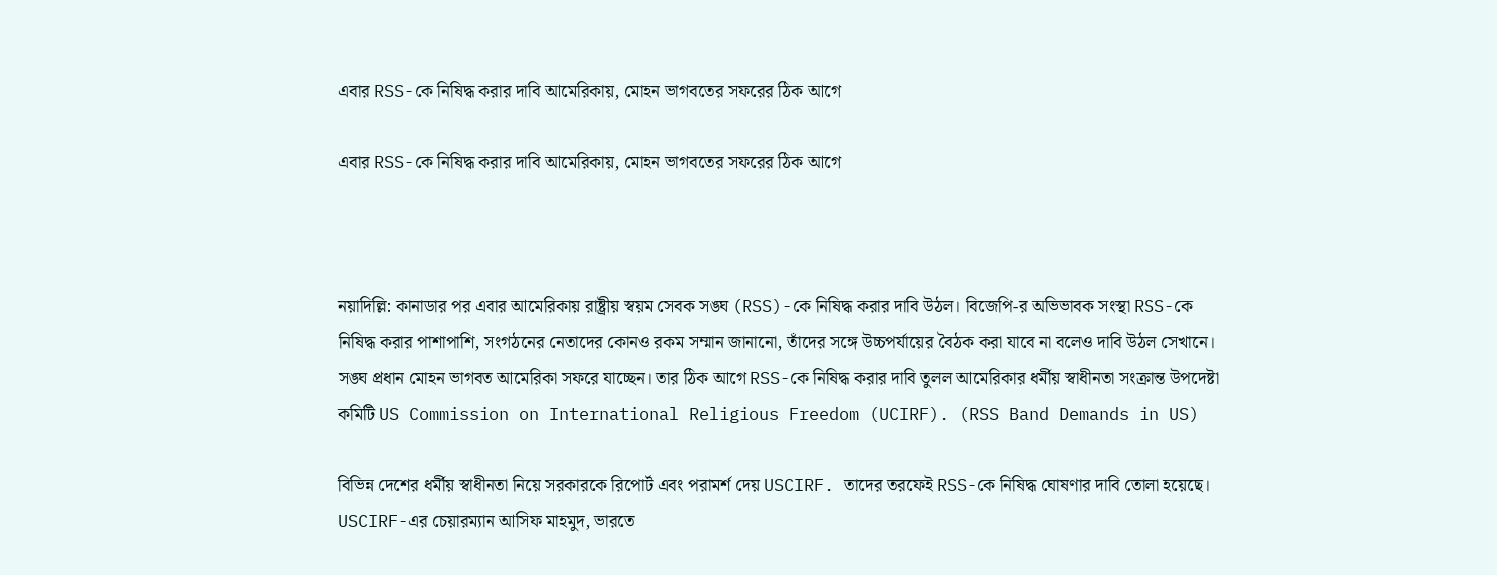এবার RSS-কে নিষিদ্ধ করার দাবি আমেরিকায়, মোহন ভাগবতের সফরের ঠিক আগে

এবার RSS-কে নিষিদ্ধ করার দাবি আমেরিকায়, মোহন ভাগবতের সফরের ঠিক আগে



নয়াদিল্লি: কানাডার পর এবার আমেরিকায় রাষ্ট্রীয় স্বয়ম সেবক সঙ্ঘ (RSS)-কে নিষিদ্ধ করার দাবি উঠল। বিজেপি-র অভিভাবক সংস্থা RSS-কে নিষিদ্ধ করার পাশাপাশি, সংগঠনের নেতাদের কোনও রকম সম্মান জানানো, তাঁদের সঙ্গে উচ্চপর্যায়ের বৈঠক করা যাবে না বলেও দাবি উঠল সেখানে। সঙ্ঘ প্রধান মোহন ভাগবত আমেরিকা সফরে যাচ্ছেন। তার ঠিক আগে RSS-কে নিষিদ্ধ করার দাবি তুলল আমেরিকার ধর্মীয় স্বাধীনতা সংক্রান্ত উপদেষ্টা কমিটি US Commission on International Religious Freedom (UCIRF). (RSS Band Demands in US)

বিভিন্ন দেশের ধর্মীয় স্বাধীনতা নিয়ে সরকারকে রিপোর্ট এবং পরামর্শ দেয় USCIRF. তাদের তরফেই RSS-কে নিষিদ্ধ ঘোষণার দাবি তোলা হয়েছে। USCIRF-এর চেয়ারম্যান আসিফ মাহমুদ, ভারতে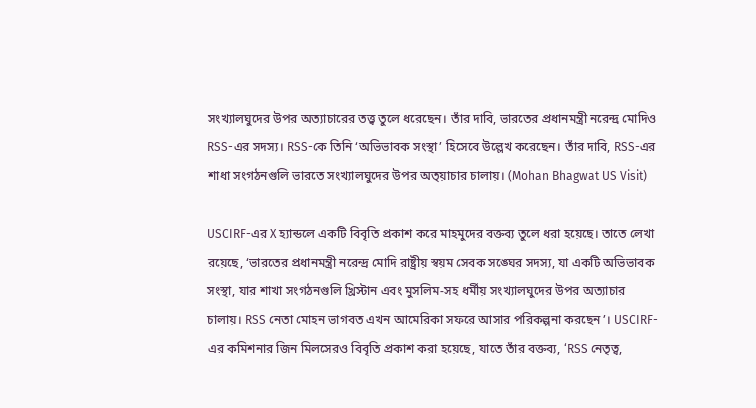সংখ্যালঘুদের উপর অত্যাচারের তত্ত্ব তুলে ধরেছেন। তাঁর দাবি, ভারতের প্রধানমন্ত্রী নরেন্দ্র মোদিও RSS-এর সদস্য। RSS-কে তিনি ‘অভিভাবক সংস্থা’ হিসেবে উল্লেখ করেছেন। তাঁর দাবি, RSS-এর শাধা সংগঠনগুলি ভারতে সংখ্যালঘুদের উপর অত্য়াচার চালায়। (Mohan Bhagwat US Visit)

USCIRF-এর X হ্যান্ডলে একটি বিবৃতি প্রকাশ করে মাহমুদের বক্তব্য তুলে ধরা হয়েছে। তাতে লেখা রয়েছে, ‘ভারতের প্রধানমন্ত্রী নরেন্দ্র মোদি রাষ্ট্রীয় স্বয়ম সেবক সঙ্ঘের সদস্য, যা একটি অভিভাবক সংস্থা, যার শাখা সংগঠনগুলি খ্রিস্টান এবং মুসলিম-সহ ধর্মীয় সংখ্যালঘুদের উপর অত্যাচার চালায়। RSS নেতা মোহন ভাগবত এখন আমেরিকা সফরে আসার পরিকল্পনা করছেন’। USCIRF-এর কমিশনার জিন মিলসেরও বিবৃতি প্রকাশ করা হয়েছে, যাতে তাঁর বক্তব্য, ‘RSS নেতৃত্ব,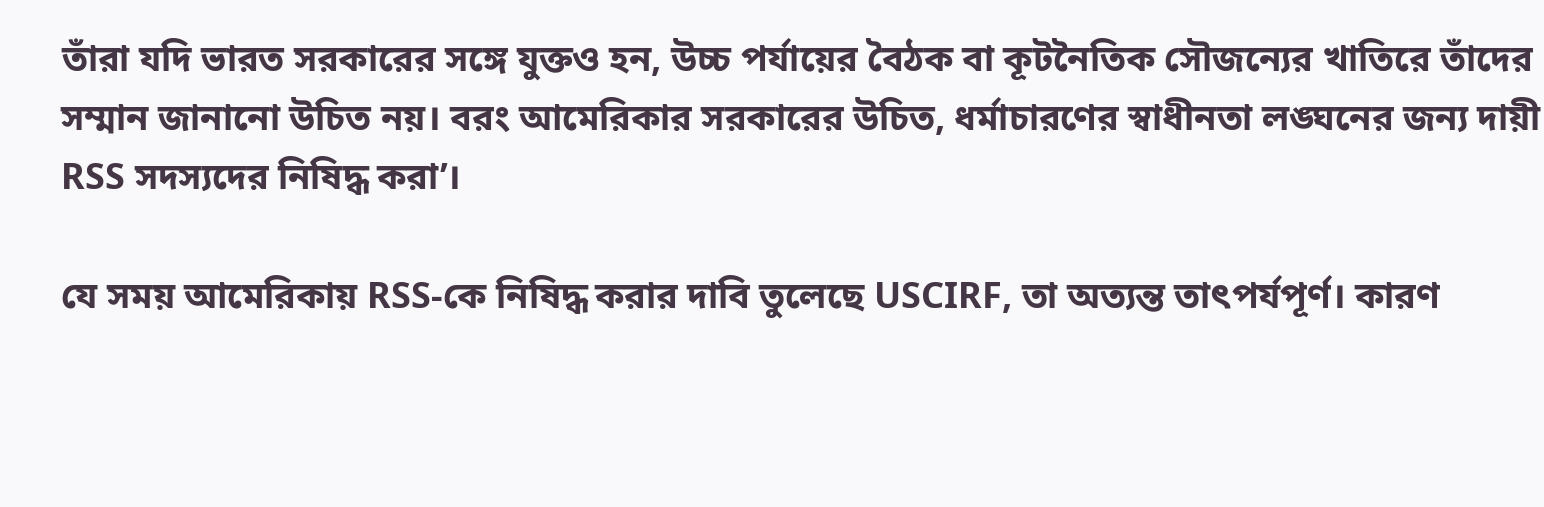তাঁরা যদি ভারত সরকারের সঙ্গে যুক্তও হন, উচ্চ পর্যায়ের বৈঠক বা কূটনৈতিক সৌজন্যের খাতিরে তাঁদের সম্মান জানানো উচিত নয়। বরং আমেরিকার সরকারের উচিত, ধর্মাচারণের স্বাধীনতা লঙ্ঘনের জন্য দায়ী RSS সদস্যদের নিষিদ্ধ করা’।

যে সময় আমেরিকায় RSS-কে নিষিদ্ধ করার দাবি তুলেছে USCIRF, তা অত্যন্ত তাৎপর্যপূর্ণ। কারণ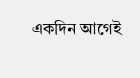একদিন আগেই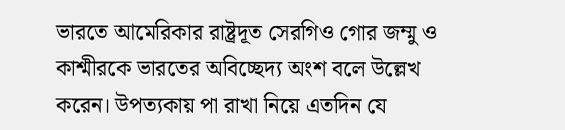ভারতে আমেরিকার রাষ্ট্রদূত সেরগিও গোর জম্মু ও কাশ্মীরকে ভারতের অবিচ্ছেদ্য অংশ বলে উল্লেখ করেন। উপত্যকায় পা রাখা নিয়ে এতদিন যে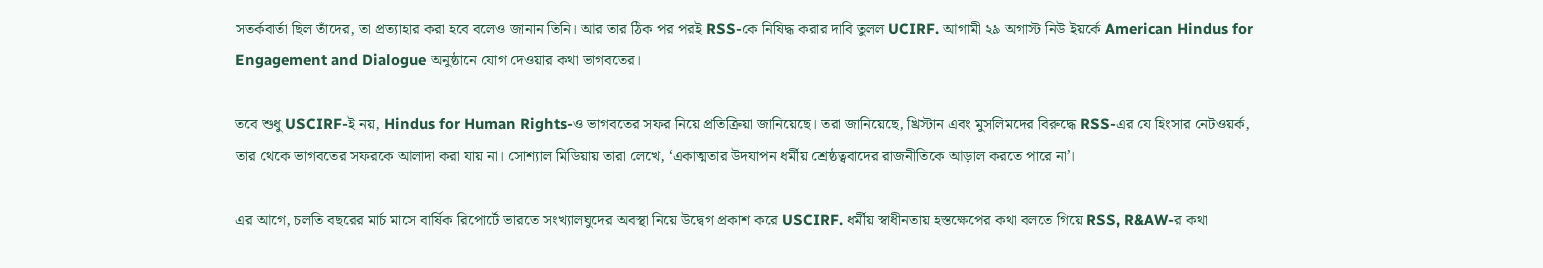সতর্কবার্তা ছিল তাঁদের, তা প্রত্যাহার করা হবে বলেও জানান তিনি। আর তার ঠিক পর পরই RSS-কে নিষিদ্ধ করার দাবি তুলল UCIRF. আগামী ২৯ অগাস্ট নিউ ইয়র্কে American Hindus for Engagement and Dialogue অনুষ্ঠানে যোগ দেওয়ার কথা ভাগবতের।

তবে শুধু USCIRF-ই নয়, Hindus for Human Rights-ও ভাগবতের সফর নিয়ে প্রতিক্রিয়া জানিয়েছে। তরা জানিয়েছে, খ্রিস্টান এবং মুসলিমদের বিরুদ্ধে RSS-এর যে হিংসার নেটওয়র্ক, তার থেকে ভাগবতের সফরকে আলাদা করা যায় না। সোশ্যাল মিডিয়ায় তারা লেখে, ‘একাত্মতার উদযাপন ধর্মীয় শ্রেষ্ঠত্ববাদের রাজনীতিকে আড়াল করতে পারে না’।

এর আগে, চলতি বছরের মার্চ মাসে বার্ষিক রিপোর্টে ভারতে সংখ্যালঘুদের অবস্থা নিয়ে উদ্বেগ প্রকাশ করে USCIRF. ধর্মীয় স্বাধীনতায় হস্তক্ষেপের কথা বলতে গিয়ে RSS, R&AW-র কথা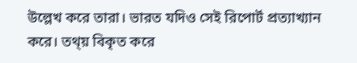উল্লেখ করে তারা। ভারত যদিও সেই রিপোর্ট প্রত্যাখ্যান করে। তথ্য় বিকৃত করে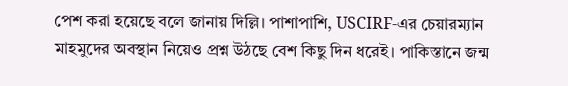পেশ করা হয়েছে বলে জানায় দিল্লি। পাশাপাশি, USCIRF-এর চেয়ারম্যান মাহমুদের অবস্থান নিয়েও প্রশ্ন উঠছে বেশ কিছু দিন ধরেই। পাকিস্তানে জন্ম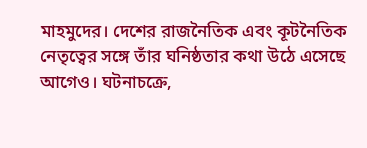মাহমুদের। দেশের রাজনৈতিক এবং কূটনৈতিক নেতৃত্বের সঙ্গে তাঁর ঘনিষ্ঠতার কথা উঠে এসেছে আগেও। ঘটনাচক্রে,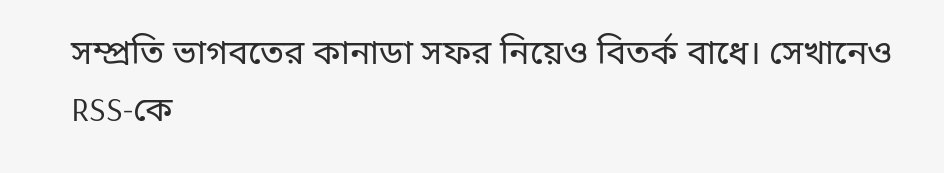সম্প্রতি ভাগবতের কানাডা সফর নিয়েও বিতর্ক বাধে। সেখানেও RSS-কে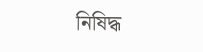নিষিদ্ধ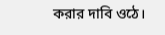করার দাবি ওঠে।